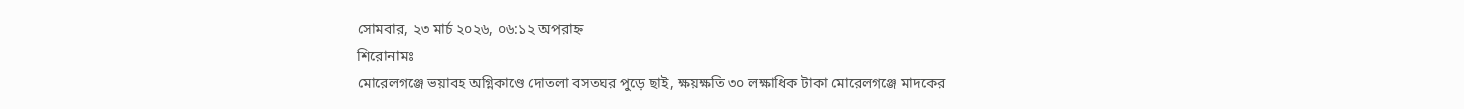সোমবার, ২৩ মার্চ ২০২৬, ০৬:১২ অপরাহ্ন
শিরোনামঃ
মোরেলগঞ্জে ভয়াবহ অগ্নিকাণ্ডে দোতলা বসতঘর পুড়ে ছাই, ক্ষয়ক্ষতি ৩০ লক্ষাধিক টাকা মোরেলগঞ্জে মাদকের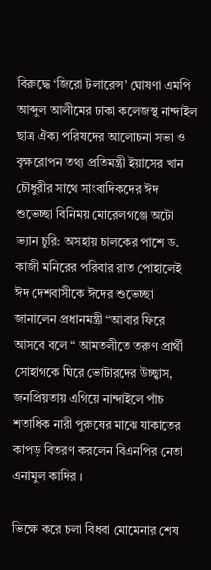বিরুদ্ধে ‘জিরো টলারেন্স’ ঘোষণা এমপি আব্দুল আলীমের ঢাকা কলেজস্থ নান্দাইল ছাত্র ঐক্য পরিষদের আলোচনা সভা ও বৃক্ষরোপন তথ্য প্রতিমন্ত্রী ইয়াসের খান চৌধুরীর সাথে সাংবাদিকদের ঈদ শুভেচ্ছা বিনিময় মোরেলগঞ্জে অটো ভ্যান চুরি: অসহায় চালকের পাশে ড. কাজী মনিরের পরিবার রাত পোহালেই ঈদ দেশবাসীকে ঈদের শুভেচ্ছা জানালেন প্রধানমন্ত্রী “আবার ফিরে আসবে বলে “ আমতলীতে তরুণ প্রার্থী সোহাগকে ঘিরে ভোটারদের উচ্ছ্বাস, জনপ্রিয়তায় এগিয়ে নান্দাইলে পাঁচ শতাধিক নারী পুরুষের মাঝে যাকাতের কাপড় বিতরণ করলেন বিএনপির নেতা এনামুল কাদির ।

ভিক্ষে করে চলা বিধবা মোমেনার শেষ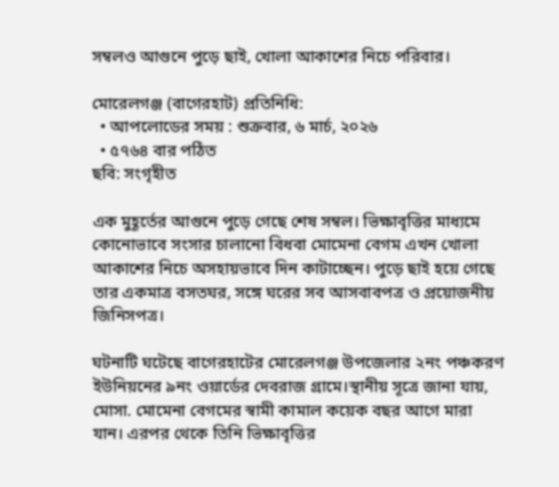সম্বলও আগুনে পুড়ে ছাই, খোলা আকাশের নিচে পরিবার।

মোরেলগঞ্জ (বাগেরহাট) প্রতিনিধি:
  • আপলোডের সময় : শুক্রবার, ৬ মার্চ, ২০২৬
  • ৫৭৬৪ বার পঠিত
ছবি: সংগৃহীত

এক মুহূর্তের আগুনে পুড়ে গেছে শেষ সম্বল। ভিক্ষাবৃত্তির মাধ্যমে কোনোভাবে সংসার চালানো বিধবা মোমেনা বেগম এখন খোলা আকাশের নিচে অসহায়ভাবে দিন কাটাচ্ছেন। পুড়ে ছাই হয়ে গেছে তার একমাত্র বসতঘর, সঙ্গে ঘরের সব আসবাবপত্র ও প্রয়োজনীয় জিনিসপত্র।

ঘটনাটি ঘটেছে বাগেরহাটের মোরেলগঞ্জ উপজেলার ২নং পঞ্চকরণ ইউনিয়নের ৯নং ওয়ার্ডের দেবরাজ গ্রামে।স্থানীয় সূত্রে জানা যায়, মোসা. মোমেনা বেগমের স্বামী কামাল কয়েক বছর আগে মারা যান। এরপর থেকে তিনি ভিক্ষাবৃত্তির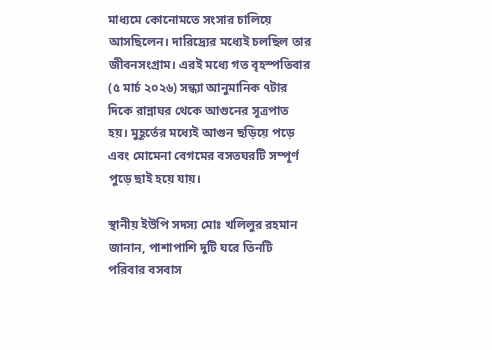মাধ্যমে কোনোমতে সংসার চালিয়ে আসছিলেন। দারিদ্র্যের মধ্যেই চলছিল তার জীবনসংগ্রাম। এরই মধ্যে গত বৃহস্পতিবার (৫ মার্চ ২০২৬) সন্ধ্যা আনুমানিক ৭টার দিকে রান্নাঘর থেকে আগুনের সূত্রপাত হয়। মুহূর্তের মধ্যেই আগুন ছড়িয়ে পড়ে এবং মোমেনা বেগমের বসতঘরটি সম্পূর্ণ পুড়ে ছাই হয়ে যায়।

স্থানীয় ইউপি সদস্য মোঃ খলিলুর রহমান জানান, পাশাপাশি দুটি ঘরে তিনটি পরিবার বসবাস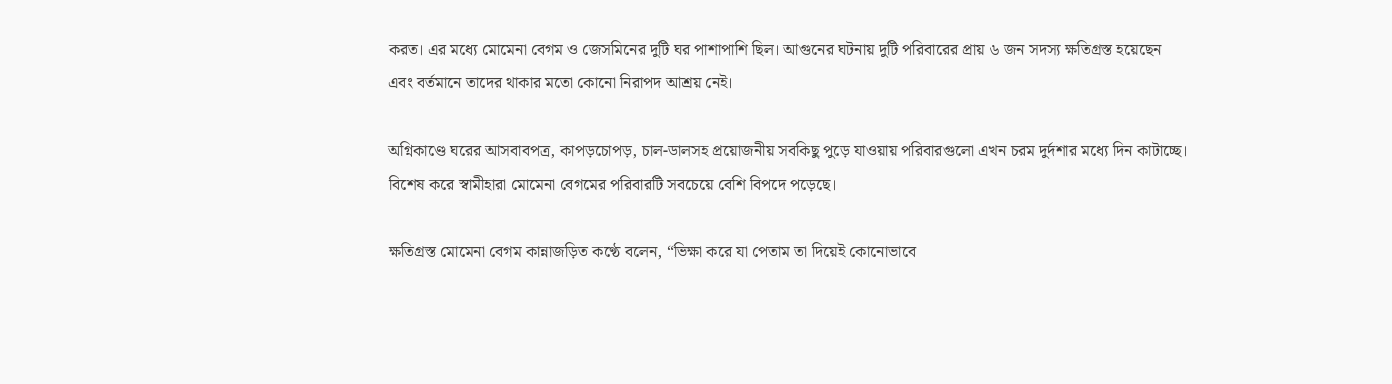করত। এর মধ্যে মোমেনা বেগম ও জেসমিনের দুটি ঘর পাশাপাশি ছিল। আগুনের ঘটনায় দুটি পরিবারের প্রায় ৬ জন সদস্য ক্ষতিগ্রস্ত হয়েছেন এবং বর্তমানে তাদের থাকার মতো কোনো নিরাপদ আশ্রয় নেই।

অগ্নিকাণ্ডে ঘরের আসবাবপত্র, কাপড়চোপড়, চাল-ডালসহ প্রয়োজনীয় সবকিছু পুড়ে যাওয়ায় পরিবারগুলো এখন চরম দুর্দশার মধ্যে দিন কাটাচ্ছে। বিশেষ করে স্বামীহারা মোমেনা বেগমের পরিবারটি সবচেয়ে বেশি বিপদে পড়েছে।

ক্ষতিগ্রস্ত মোমেনা বেগম কান্নাজড়িত কণ্ঠে বলেন, “ভিক্ষা করে যা পেতাম তা দিয়েই কোনোভাবে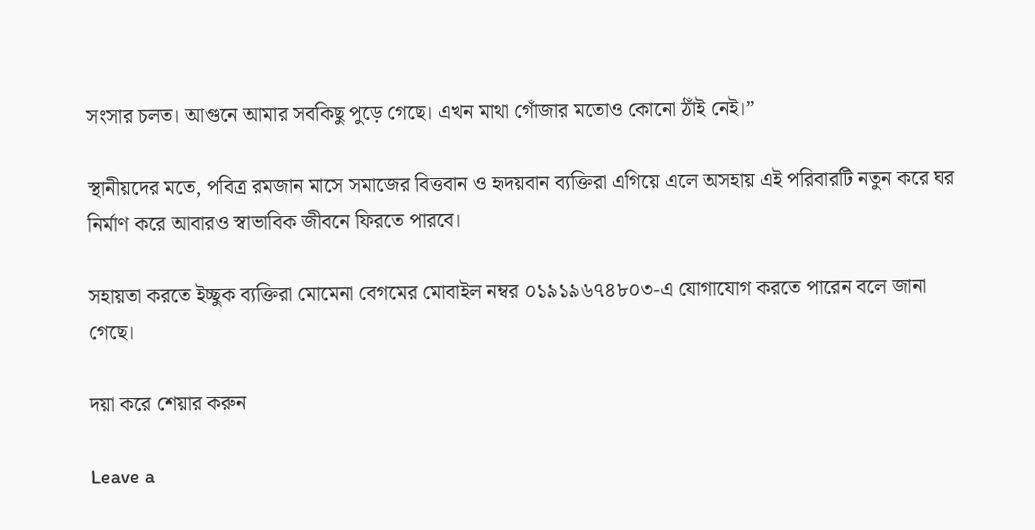সংসার চলত। আগুনে আমার সবকিছু পুড়ে গেছে। এখন মাথা গোঁজার মতোও কোনো ঠাঁই নেই।”

স্থানীয়দের মতে, পবিত্র রমজান মাসে সমাজের বিত্তবান ও হৃদয়বান ব্যক্তিরা এগিয়ে এলে অসহায় এই পরিবারটি নতুন করে ঘর নির্মাণ করে আবারও স্বাভাবিক জীবনে ফিরতে পারবে।

সহায়তা করতে ইচ্ছুক ব্যক্তিরা মোমেনা বেগমের মোবাইল নম্বর ০১৯১৯৬৭৪৮০৩-এ যোগাযোগ করতে পারেন বলে জানা গেছে।

দয়া করে শেয়ার করুন

Leave a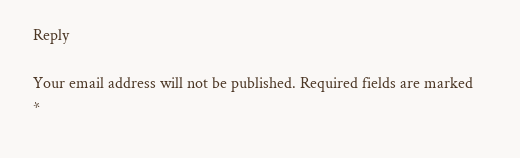Reply

Your email address will not be published. Required fields are marked *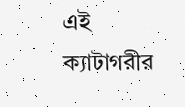এই ক্যাটাগরীর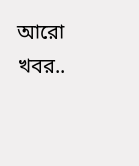আরো খবর..